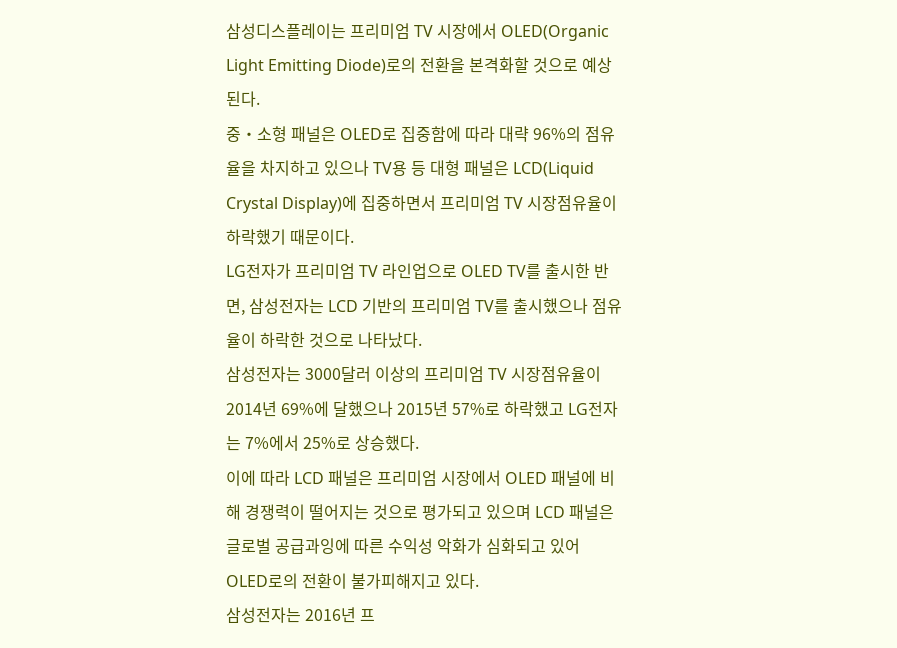삼성디스플레이는 프리미엄 TV 시장에서 OLED(Organic Light Emitting Diode)로의 전환을 본격화할 것으로 예상된다.
중‧소형 패널은 OLED로 집중함에 따라 대략 96%의 점유율을 차지하고 있으나 TV용 등 대형 패널은 LCD(Liquid Crystal Display)에 집중하면서 프리미엄 TV 시장점유율이 하락했기 때문이다.
LG전자가 프리미엄 TV 라인업으로 OLED TV를 출시한 반면, 삼성전자는 LCD 기반의 프리미엄 TV를 출시했으나 점유율이 하락한 것으로 나타났다.
삼성전자는 3000달러 이상의 프리미엄 TV 시장점유율이 2014년 69%에 달했으나 2015년 57%로 하락했고 LG전자는 7%에서 25%로 상승했다.
이에 따라 LCD 패널은 프리미엄 시장에서 OLED 패널에 비해 경쟁력이 떨어지는 것으로 평가되고 있으며 LCD 패널은 글로벌 공급과잉에 따른 수익성 악화가 심화되고 있어 OLED로의 전환이 불가피해지고 있다.
삼성전자는 2016년 프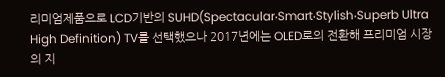리미엄제품으로 LCD기반의 SUHD(Spectacular‧Smart‧Stylish‧Superb Ultra High Definition) TV를 선택했으나 2017년에는 OLED로의 전환해 프리미엄 시장의 지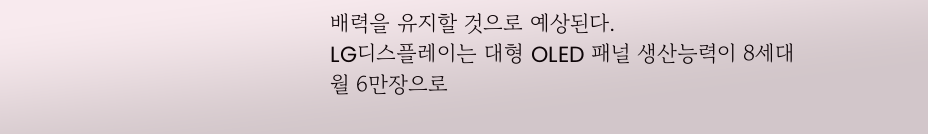배력을 유지할 것으로 예상된다.
LG디스플레이는 대형 OLED 패널 생산능력이 8세대 월 6만장으로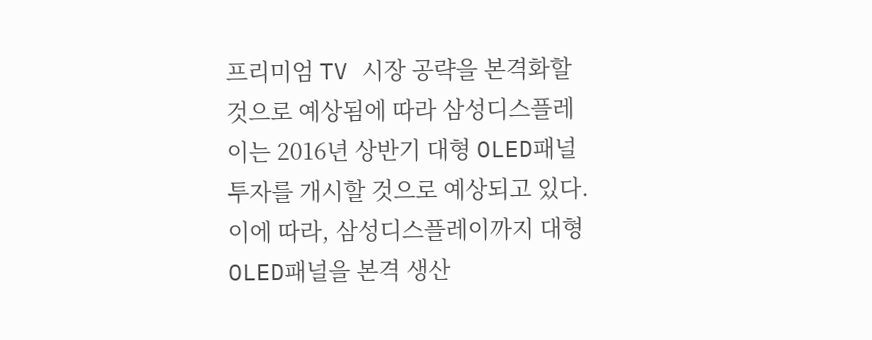프리미엄 TV 시장 공략을 본격화할 것으로 예상됨에 따라 삼성디스플레이는 2016년 상반기 대형 OLED패널 투자를 개시할 것으로 예상되고 있다.
이에 따라, 삼성디스플레이까지 대형 OLED패널을 본격 생산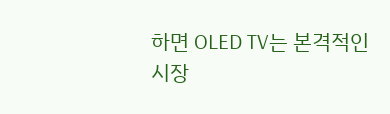하면 OLED TV는 본격적인 시장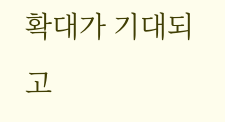확대가 기대되고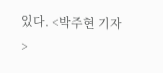있다. <박주현 기자>